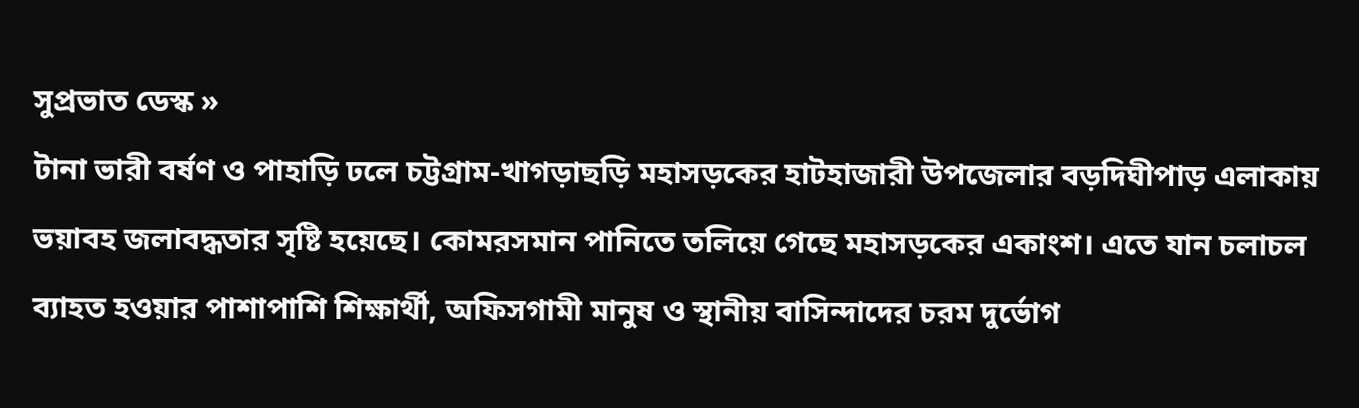সুপ্রভাত ডেস্ক »
টানা ভারী বর্ষণ ও পাহাড়ি ঢলে চট্টগ্রাম-খাগড়াছড়ি মহাসড়কের হাটহাজারী উপজেলার বড়দিঘীপাড় এলাকায় ভয়াবহ জলাবদ্ধতার সৃষ্টি হয়েছে। কোমরসমান পানিতে তলিয়ে গেছে মহাসড়কের একাংশ। এতে যান চলাচল ব্যাহত হওয়ার পাশাপাশি শিক্ষার্থী, অফিসগামী মানুষ ও স্থানীয় বাসিন্দাদের চরম দুর্ভোগ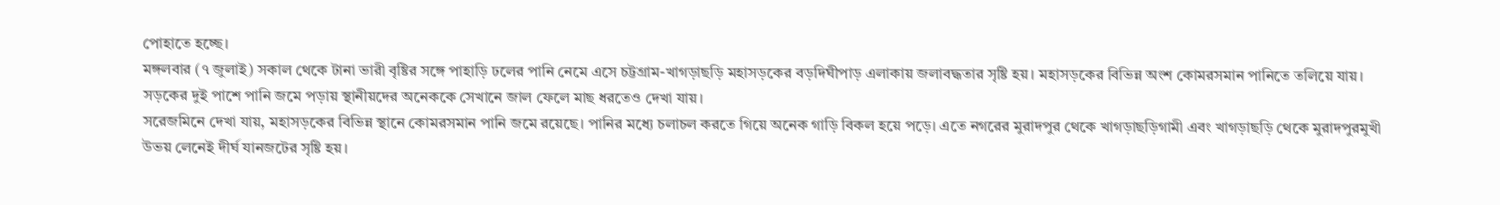পোহাতে হচ্ছে।
মঙ্গলবার (৭ জুলাই) সকাল থেকে টানা ভারী বৃষ্টির সঙ্গে পাহাড়ি ঢলের পানি নেমে এসে চট্টগ্রাম-খাগড়াছড়ি মহাসড়কের বড়দিঘীপাড় এলাকায় জলাবদ্ধতার সৃষ্টি হয়। মহাসড়কের বিভিন্ন অংশ কোমরসমান পানিতে তলিয়ে যায়। সড়কের দুই পাশে পানি জমে পড়ায় স্থানীয়দের অনেককে সেখানে জাল ফেলে মাছ ধরতেও দেখা যায়।
সরেজমিনে দেখা যায়, মহাসড়কের বিভিন্ন স্থানে কোমরসমান পানি জমে রয়েছে। পানির মধ্যে চলাচল করতে গিয়ে অনেক গাড়ি বিকল হয়ে পড়ে। এতে নগরের মুরাদপুর থেকে খাগড়াছড়িগামী এবং খাগড়াছড়ি থেকে মুরাদপুরমুখী উভয় লেনেই দীর্ঘ যানজটের সৃষ্টি হয়।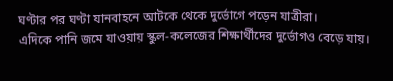ঘণ্টার পর ঘণ্টা যানবাহনে আটকে থেকে দুর্ভোগে পড়েন যাত্রীরা।
এদিকে পানি জমে যাওয়ায় স্কুল-কলেজের শিক্ষার্থীদের দুর্ভোগও বেড়ে যায়।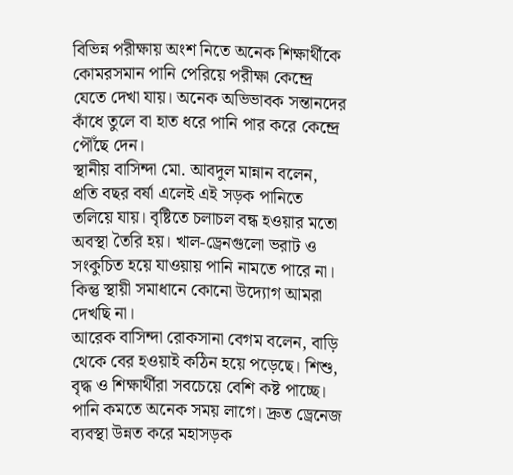বিভিন্ন পরীক্ষায় অংশ নিতে অনেক শিক্ষার্থীকে কোমরসমান পানি পেরিয়ে পরীক্ষা কেন্দ্রে যেতে দেখা যায়। অনেক অভিভাবক সন্তানদের কাঁধে তুলে বা হাত ধরে পানি পার করে কেন্দ্রে পৌঁছে দেন।
স্থানীয় বাসিন্দা মো. আবদুল মান্নান বলেন, প্রতি বছর বর্ষা এলেই এই সড়ক পানিতে তলিয়ে যায়। বৃষ্টিতে চলাচল বন্ধ হওয়ার মতো অবস্থা তৈরি হয়। খাল-ড্রেনগুলো ভরাট ও সংকুচিত হয়ে যাওয়ায় পানি নামতে পারে না। কিন্তু স্থায়ী সমাধানে কোনো উদ্যোগ আমরা দেখছি না।
আরেক বাসিন্দা রোকসানা বেগম বলেন, বাড়ি থেকে বের হওয়াই কঠিন হয়ে পড়েছে। শিশু, বৃদ্ধ ও শিক্ষার্থীরা সবচেয়ে বেশি কষ্ট পাচ্ছে। পানি কমতে অনেক সময় লাগে। দ্রুত ড্রেনেজ ব্যবস্থা উন্নত করে মহাসড়ক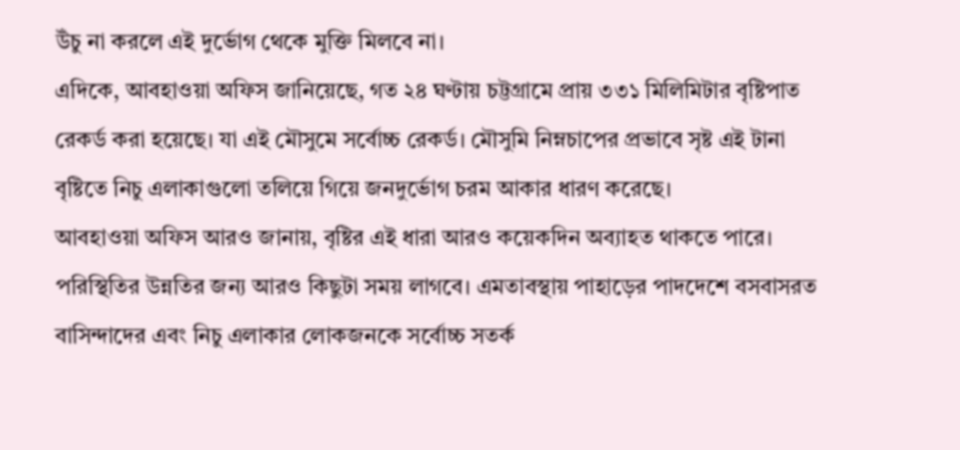উঁচু না করলে এই দুর্ভোগ থেকে মুক্তি মিলবে না।
এদিকে, আবহাওয়া অফিস জানিয়েছে, গত ২৪ ঘণ্টায় চট্টগ্রামে প্রায় ৩৩১ মিলিমিটার বৃষ্টিপাত রেকর্ড করা হয়েছে। যা এই মৌসুমে সর্বোচ্চ রেকর্ড। মৌসুমি নিম্নচাপের প্রভাবে সৃষ্ট এই টানা বৃষ্টিতে নিচু এলাকাগুলো তলিয়ে গিয়ে জনদুর্ভোগ চরম আকার ধারণ করেছে।
আবহাওয়া অফিস আরও জানায়, বৃষ্টির এই ধারা আরও কয়েকদিন অব্যাহত থাকতে পারে। পরিস্থিতির উন্নতির জন্য আরও কিছুটা সময় লাগবে। এমতাবস্থায় পাহাড়ের পাদদেশে বসবাসরত বাসিন্দাদের এবং নিচু এলাকার লোকজনকে সর্বোচ্চ সতর্ক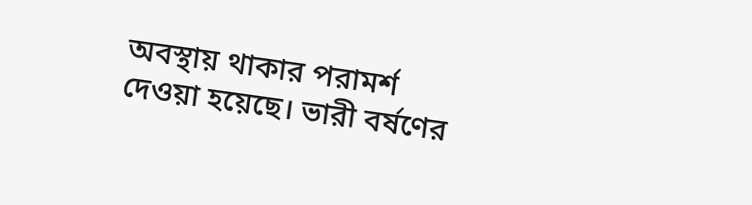অবস্থায় থাকার পরামর্শ দেওয়া হয়েছে। ভারী বর্ষণের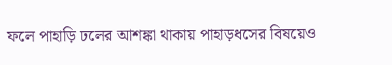ফলে পাহাড়ি ঢলের আশঙ্কা থাকায় পাহাড়ধসের বিষয়েও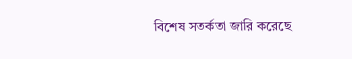বিশেষ সতর্কতা জারি করেছে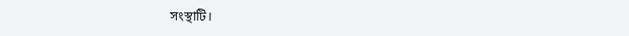সংস্থাটি।